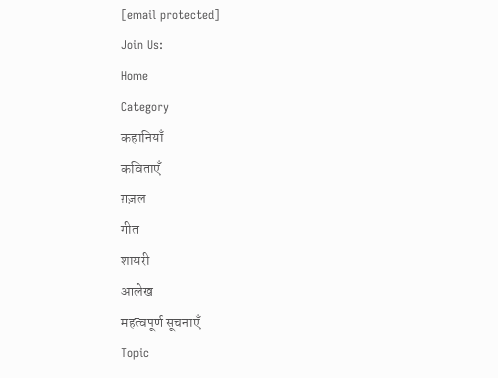[email protected]
Join Us:
Home
Category
कहानियाँ
कविताएँ
ग़ज़ल
गीत
शायरी
आलेख
महत्वपूर्ण सूचनाएँ
Topic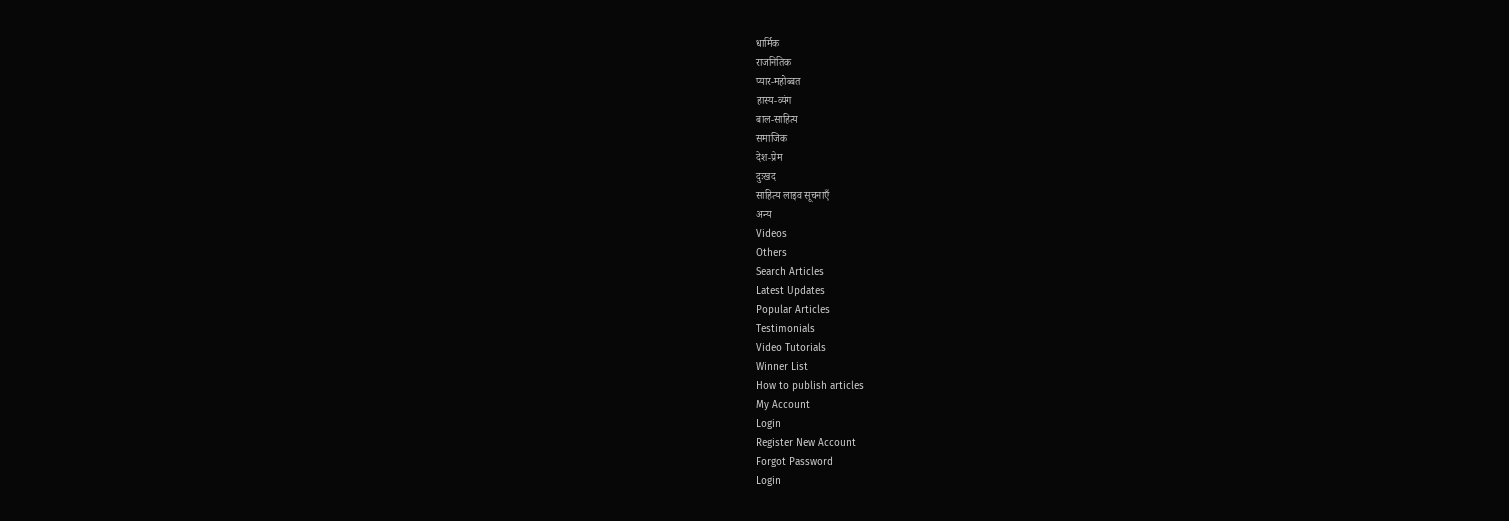धार्मिक
राजनितिक
प्यार-महोब्बत
हास्य-व्यंग
बाल-साहित्य
समाजिक
देश-प्रेम
दुःखद
साहित्य लाइव सूचनाएँ
अन्य
Videos
Others
Search Articles
Latest Updates
Popular Articles
Testimonials
Video Tutorials
Winner List
How to publish articles
My Account
Login
Register New Account
Forgot Password
Login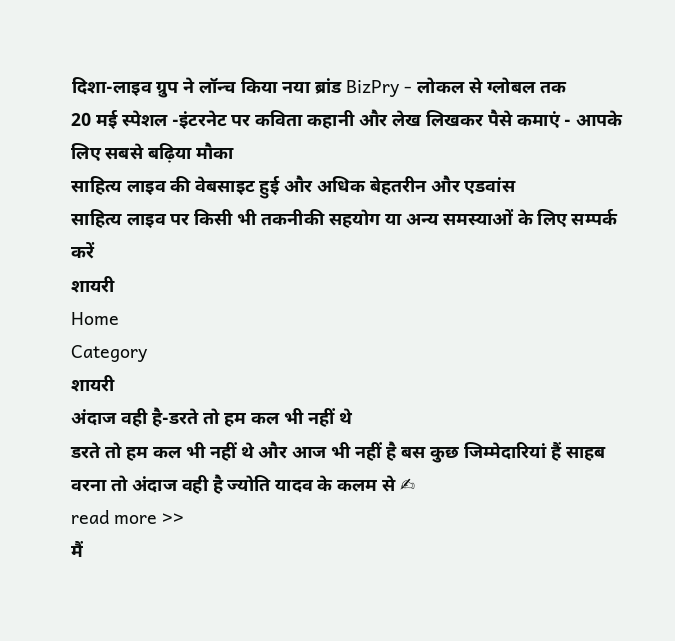दिशा-लाइव ग्रुप ने लॉन्च किया नया ब्रांड BizPry - लोकल से ग्लोबल तक
20 मई स्पेशल -इंटरनेट पर कविता कहानी और लेख लिखकर पैसे कमाएं - आपके लिए सबसे बढ़िया मौका
साहित्य लाइव की वेबसाइट हुई और अधिक बेहतरीन और एडवांस
साहित्य लाइव पर किसी भी तकनीकी सहयोग या अन्य समस्याओं के लिए सम्पर्क करें
शायरी
Home
Category
शायरी
अंदाज वही है-डरते तो हम कल भी नहीं थे
डरते तो हम कल भी नहीं थे और आज भी नहीं है बस कुछ जिम्मेदारियां हैं साहब वरना तो अंदाज वही है ज्योति यादव के कलम से ✍
read more >>
मैं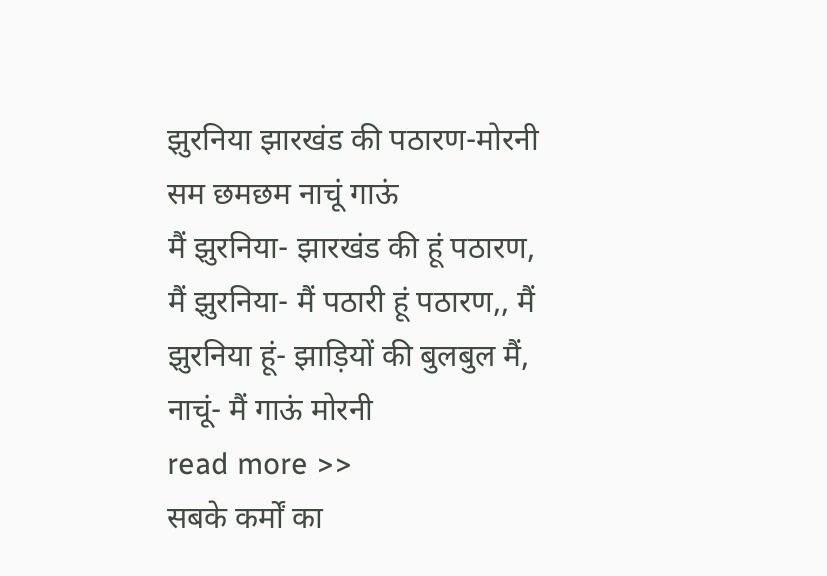झुरनिया झारखंड की पठारण-मोरनी सम छमछम नाचूं गाऊं
मैं झुरनिया- झारखंड की हूं पठारण, मैं झुरनिया- मैं पठारी हूं पठारण,, मैं झुरनिया हूं- झाड़ियों की बुलबुल मैं, नाचूं- मैं गाऊं मोरनी
read more >>
सबके कर्मों का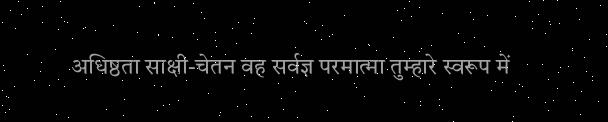अधिष्ठता साक्षी-चेतन वह सर्वज्ञ परमात्मा तुम्हारे स्वरूप में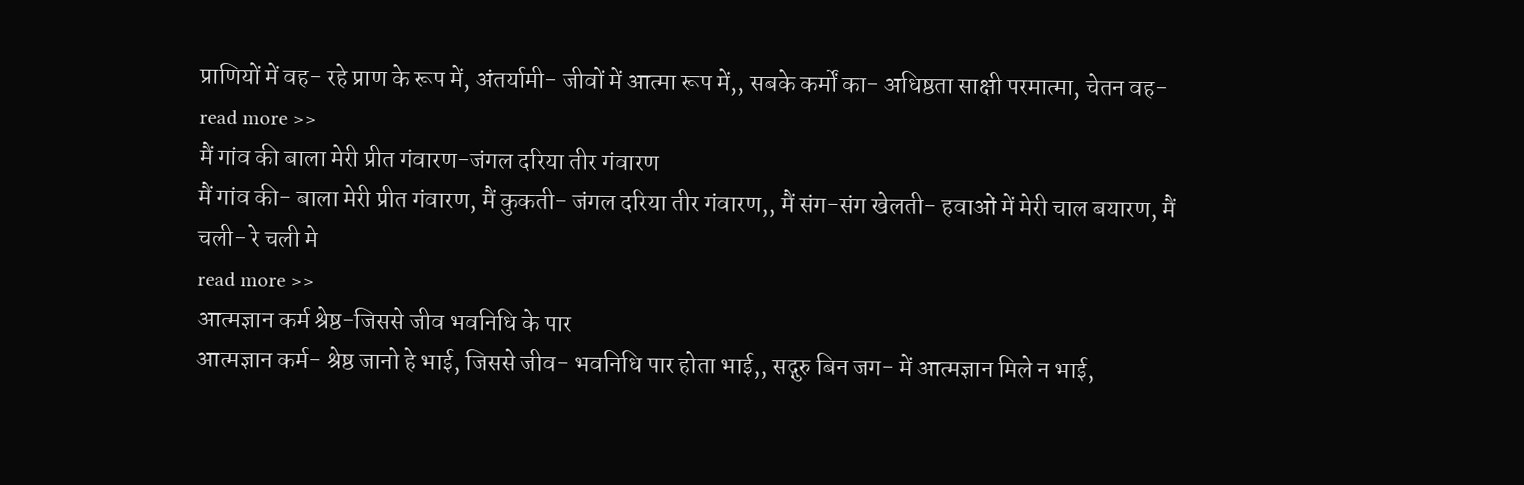प्राणियों में वह- रहे प्राण के रूप में, अंतर्यामी- जीवों में आत्मा रूप में,, सबके कर्मों का- अधिष्ठता साक्षी परमात्मा, चेतन वह-
read more >>
मैं गांव की बाला मेरी प्रीत गंवारण-जंगल दरिया तीर गंवारण
मैं गांव की- बाला मेरी प्रीत गंवारण, मैं कुकती- जंगल दरिया तीर गंवारण,, मैं संग-संग खेलती- हवाओं में मेरी चाल बयारण, मैं चली- रे चली मे
read more >>
आत्मज्ञान कर्म श्रेष्ठ-जिससे जीव भवनिधि के पार
आत्मज्ञान कर्म- श्रेष्ठ जानो हे भाई, जिससे जीव- भवनिधि पार होता भाई,, सद्गुरु बिन जग- में आत्मज्ञान मिले न भाई,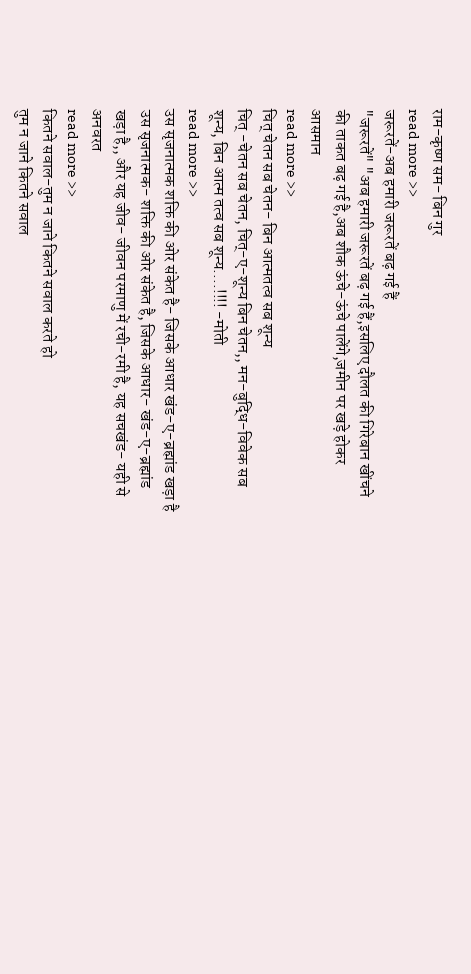राम-कृष्ण सम- बिन गुर
read more >>
जरूरतें-अब हमारी जरूरतें बढ़ गई हैं
"जरूरतें" "अब हमारी जरूरतें बढ़ गई हैं,इसलिए दौलत की गिरेबान खींचने की ताकत बढ़ गई है,अब शौक ऊंचे-ऊंचे पालेंगे,जमीन पर खड़े होकर आसमान
read more >>
चित् चेतन सब चेतन- बिन आत्मतत्व सब शून्य
चित् -चेतन सब चेतन, चित्-ए-शून्य बिन चेतन,, मन-बुद्धि-विवेक सब शून्य, बिन आत्म तत्व सब शून्य....!!!! -मोती
read more >>
उस सृजनात्मक शक्ति की ओर संकेत है- जिसके आधार खंड-ए-ब्रह्मांड खड़ा है
उस सृजनात्मक- शक्ति की ओर संकेत है, जिसके आधार- खंड-ए-ब्रह्मांड खड़ा है,, और यह जीव- जीवन परमाणु में रची-रमी है, यह सचखंड- यही से अनवरत
read more >>
कितने सवाल-तुम न जाने कितने सवाल करते हो
तुम न जाने कितने सवाल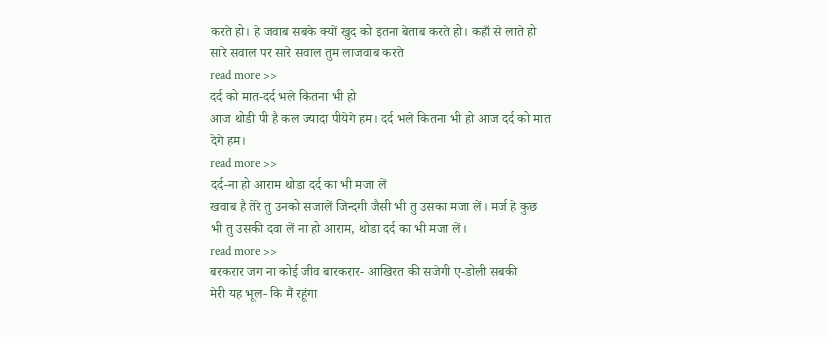करते हो। हे जवाब सबके क्यों खुद को इतना बेताब करते हो। कहाँ से लाते हो सारे सवाल पर सारे सवाल तुम लाजवाब करते
read more >>
दर्द को मात-दर्द भले कितना भी हो
आज थोडी पी है कल ज्यादा पीयेगे हम। दर्द भले कितना भी हो आज दर्द को मात देगे हम।
read more >>
दर्द-ना हो आराम थोडा दर्द का भी मजा लें
खवाब है तेरे तु उनको सजालें जिन्दगी जैसी भी तु उसका मजा लें। मर्ज हे कुछ भी तु उसकी दवा लें ना हो आराम, थोडा दर्द का भी मजा लें।
read more >>
बरकरार जग ना कोई जीव बारकरार- आखिरत की सजेगी ए-डोली सबकी
मेरी यह भूल- कि मैं रहूंगा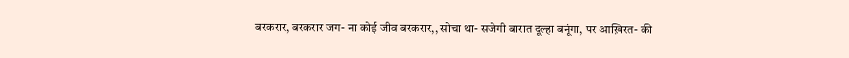बरकरार, बरकरार जग- ना कोई जीव बरकरार,, सोचा था- सजेगी बारात दूल्हा बनूंगा, पर आख़िरत- की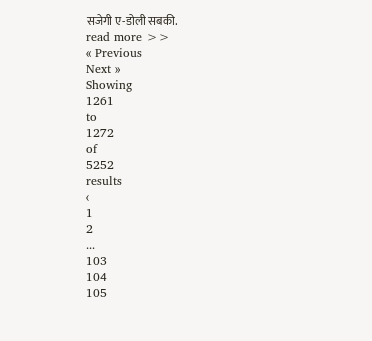सजेगी ए-डोली सबकी.
read more >>
« Previous
Next »
Showing
1261
to
1272
of
5252
results
‹
1
2
...
103
104
105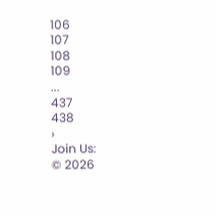106
107
108
109
...
437
438
›
Join Us:
© 2026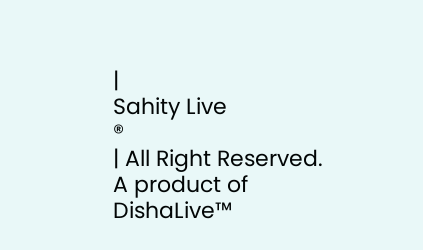|
Sahity Live
®
| All Right Reserved.
A product of
DishaLive™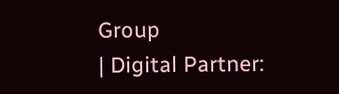Group
| Digital Partner: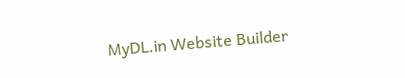MyDL.in Website Builder